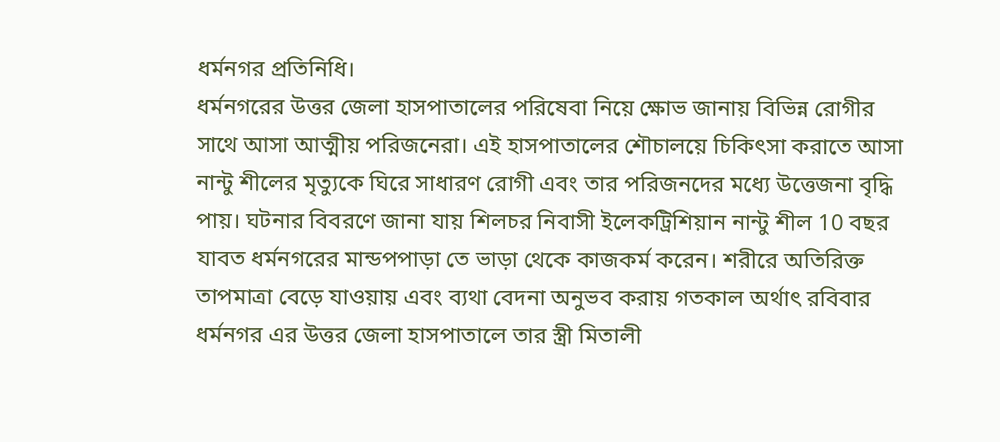ধর্মনগর প্রতিনিধি।
ধর্মনগরের উত্তর জেলা হাসপাতালের পরিষেবা নিয়ে ক্ষোভ জানায় বিভিন্ন রোগীর সাথে আসা আত্মীয় পরিজনেরা। এই হাসপাতালের শৌচালয়ে চিকিৎসা করাতে আসা নান্টু শীলের মৃত্যুকে ঘিরে সাধারণ রোগী এবং তার পরিজনদের মধ্যে উত্তেজনা বৃদ্ধি পায়। ঘটনার বিবরণে জানা যায় শিলচর নিবাসী ইলেকট্রিশিয়ান নান্টু শীল 10 বছর যাবত ধর্মনগরের মান্ডপপাড়া তে ভাড়া থেকে কাজকর্ম করেন। শরীরে অতিরিক্ত তাপমাত্রা বেড়ে যাওয়ায় এবং ব্যথা বেদনা অনুভব করায় গতকাল অর্থাৎ রবিবার ধর্মনগর এর উত্তর জেলা হাসপাতালে তার স্ত্রী মিতালী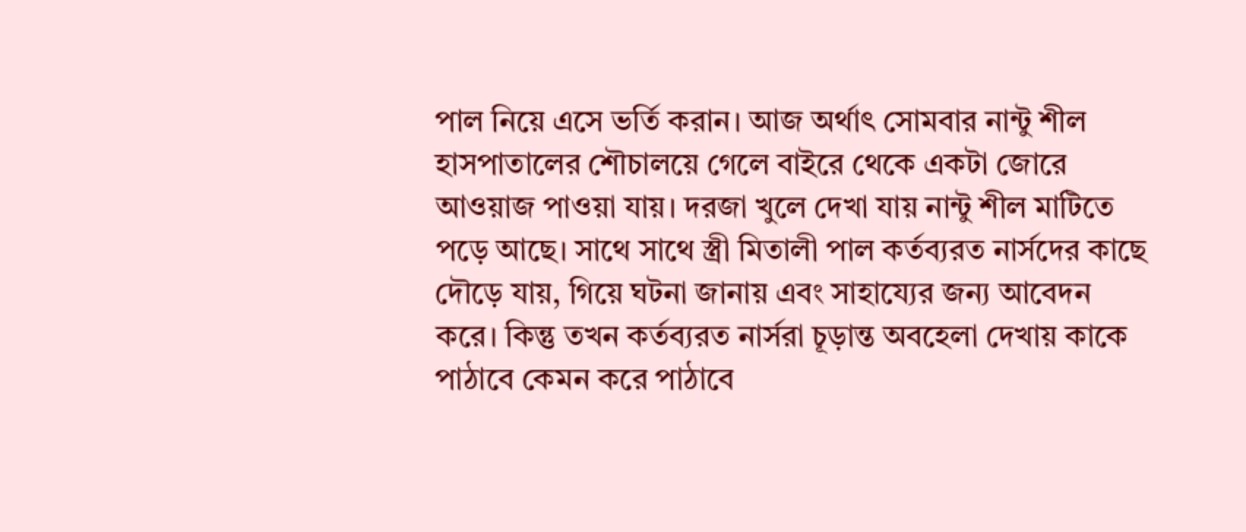পাল নিয়ে এসে ভর্তি করান। আজ অর্থাৎ সোমবার নান্টু শীল হাসপাতালের শৌচালয়ে গেলে বাইরে থেকে একটা জোরে আওয়াজ পাওয়া যায়। দরজা খুলে দেখা যায় নান্টু শীল মাটিতে পড়ে আছে। সাথে সাথে স্ত্রী মিতালী পাল কর্তব্যরত নার্সদের কাছে দৌড়ে যায়, গিয়ে ঘটনা জানায় এবং সাহায্যের জন্য আবেদন করে। কিন্তু তখন কর্তব্যরত নার্সরা চূড়ান্ত অবহেলা দেখায় কাকে পাঠাবে কেমন করে পাঠাবে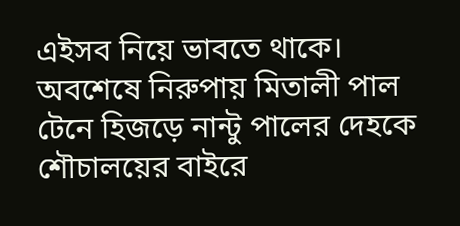এইসব নিয়ে ভাবতে থাকে। অবশেষে নিরুপায় মিতালী পাল টেনে হিজড়ে নান্টু পালের দেহকে শৌচালয়ের বাইরে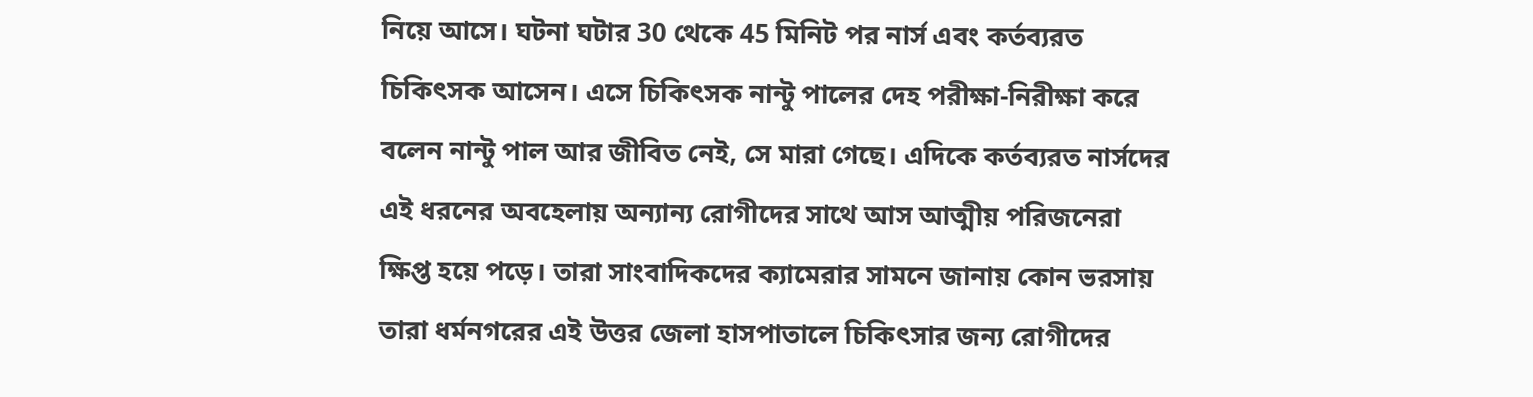নিয়ে আসে। ঘটনা ঘটার 30 থেকে 45 মিনিট পর নার্স এবং কর্তব্যরত চিকিৎসক আসেন। এসে চিকিৎসক নান্টু পালের দেহ পরীক্ষা-নিরীক্ষা করে বলেন নান্টু পাল আর জীবিত নেই, সে মারা গেছে। এদিকে কর্তব্যরত নার্সদের এই ধরনের অবহেলায় অন্যান্য রোগীদের সাথে আস আত্মীয় পরিজনেরা ক্ষিপ্ত হয়ে পড়ে। তারা সাংবাদিকদের ক্যামেরার সামনে জানায় কোন ভরসায় তারা ধর্মনগরের এই উত্তর জেলা হাসপাতালে চিকিৎসার জন্য রোগীদের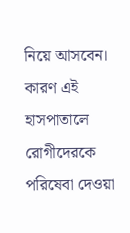নিয়ে আসবেন। কারণ এই হাসপাতালে রোগীদেরকে পরিষেবা দেওয়া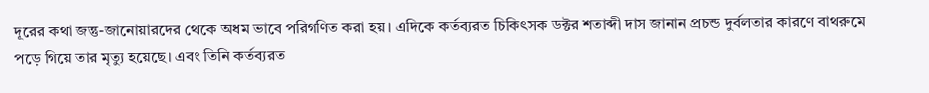দূরের কথা জন্তু-জানোয়ারদের থেকে অধম ভাবে পরিগণিত করা হয়। এদিকে কর্তব্যরত চিকিৎসক ডক্টর শতাব্দী দাস জানান প্রচন্ড দুর্বলতার কারণে বাথরুমে পড়ে গিয়ে তার মৃত্যু হয়েছে। এবং তিনি কর্তব্যরত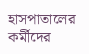হাসপাতালের কর্মীদের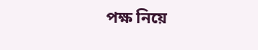পক্ষ নিয়ে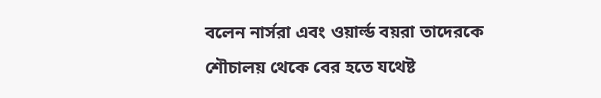বলেন নার্সরা এবং ওয়ার্ল্ড বয়রা তাদেরকে শৌচালয় থেকে বের হতে যথেষ্ট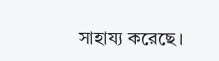সাহায্য করেছে।